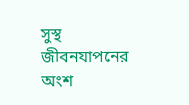সুস্থ জীবনযাপনের অংশ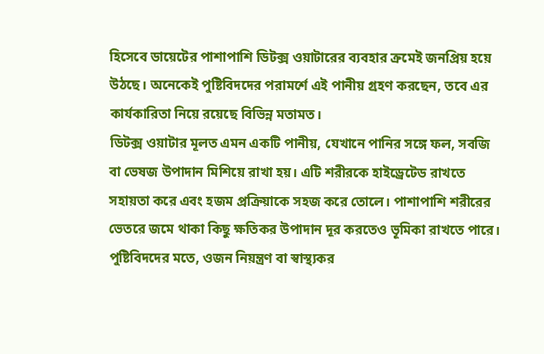হিসেবে ডায়েটের পাশাপাশি ডিটক্স ওয়াটারের ব্যবহার ক্রমেই জনপ্রিয় হয়ে উঠছে। অনেকেই পুষ্টিবিদদের পরামর্শে এই পানীয় গ্রহণ করছেন, তবে এর কার্যকারিতা নিয়ে রয়েছে বিভিন্ন মতামত।
ডিটক্স ওয়াটার মূলত এমন একটি পানীয়, যেখানে পানির সঙ্গে ফল, সবজি বা ভেষজ উপাদান মিশিয়ে রাখা হয়। এটি শরীরকে হাইড্রেটেড রাখতে সহায়তা করে এবং হজম প্রক্রিয়াকে সহজ করে তোলে। পাশাপাশি শরীরের ভেতরে জমে থাকা কিছু ক্ষতিকর উপাদান দূর করতেও ভূমিকা রাখতে পারে।
পুষ্টিবিদদের মতে, ওজন নিয়ন্ত্রণ বা স্বাস্থ্যকর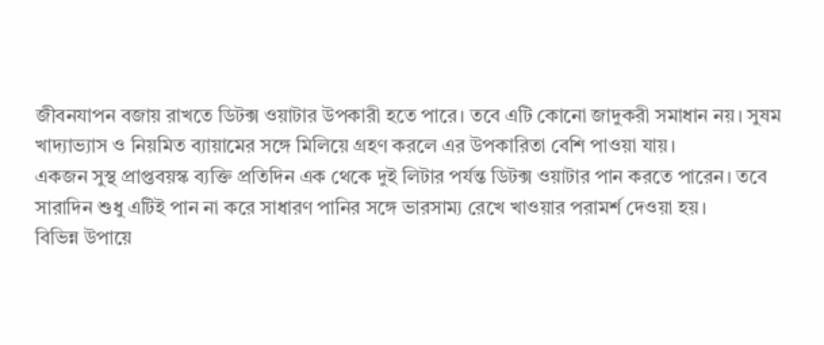জীবনযাপন বজায় রাখতে ডিটক্স ওয়াটার উপকারী হতে পারে। তবে এটি কোনো জাদুকরী সমাধান নয়। সুষম খাদ্যাভ্যাস ও নিয়মিত ব্যায়ামের সঙ্গে মিলিয়ে গ্রহণ করলে এর উপকারিতা বেশি পাওয়া যায়।
একজন সুস্থ প্রাপ্তবয়স্ক ব্যক্তি প্রতিদিন এক থেকে দুই লিটার পর্যন্ত ডিটক্স ওয়াটার পান করতে পারেন। তবে সারাদিন শুধু এটিই পান না করে সাধারণ পানির সঙ্গে ভারসাম্য রেখে খাওয়ার পরামর্শ দেওয়া হয়।
বিভিন্ন উপায়ে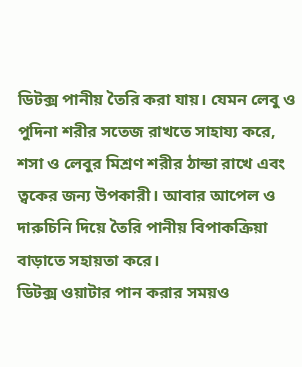ডিটক্স পানীয় তৈরি করা যায়। যেমন লেবু ও পুদিনা শরীর সতেজ রাখতে সাহায্য করে, শসা ও লেবুর মিশ্রণ শরীর ঠান্ডা রাখে এবং ত্বকের জন্য উপকারী। আবার আপেল ও দারুচিনি দিয়ে তৈরি পানীয় বিপাকক্রিয়া বাড়াতে সহায়তা করে।
ডিটক্স ওয়াটার পান করার সময়ও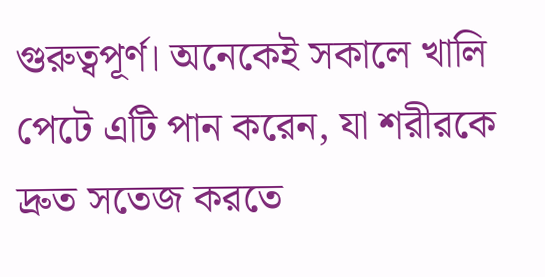গুরুত্বপূর্ণ। অনেকেই সকালে খালি পেটে এটি পান করেন, যা শরীরকে দ্রুত সতেজ করতে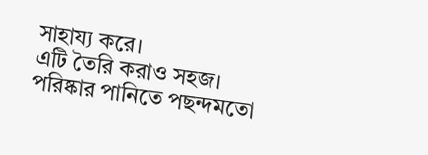সাহায্য করে।
এটি তৈরি করাও সহজ। পরিষ্কার পানিতে পছন্দমতো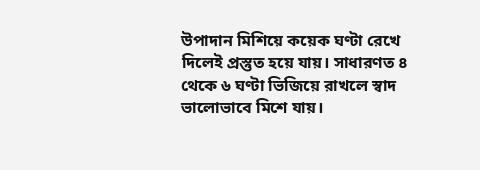উপাদান মিশিয়ে কয়েক ঘণ্টা রেখে দিলেই প্রস্তুত হয়ে যায়। সাধারণত ৪ থেকে ৬ ঘণ্টা ভিজিয়ে রাখলে স্বাদ ভালোভাবে মিশে যায়।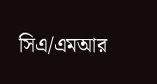সিএ/এমআর